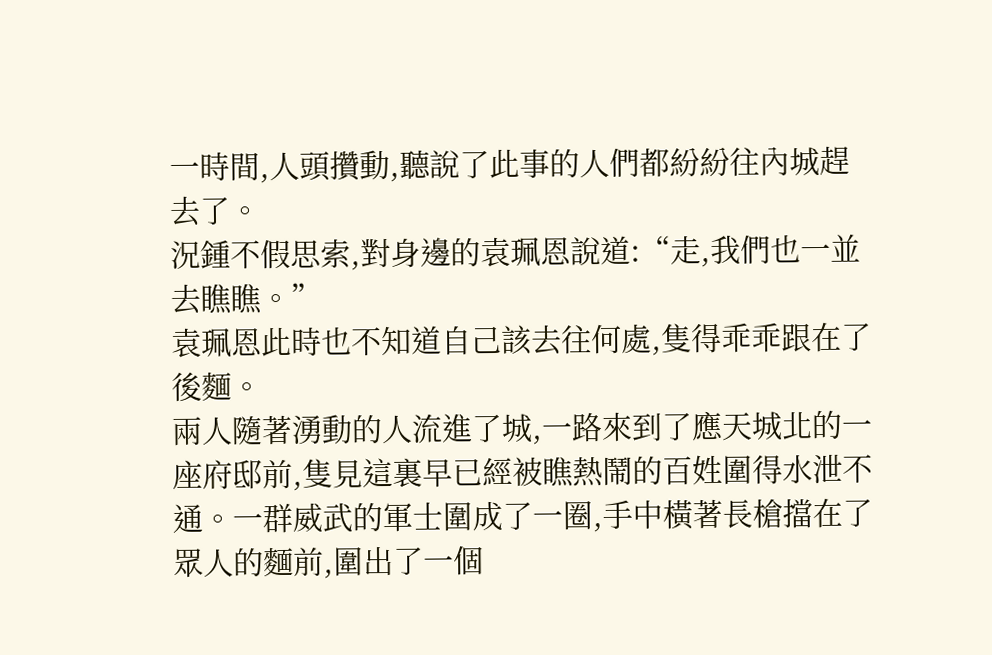一時間,人頭攢動,聽說了此事的人們都紛紛往內城趕去了。
況鍾不假思索,對身邊的袁珮恩說道:“走,我們也一並去瞧瞧。”
袁珮恩此時也不知道自己該去往何處,隻得乖乖跟在了後麵。
兩人隨著湧動的人流進了城,一路來到了應天城北的一座府邸前,隻見這裏早已經被瞧熱鬧的百姓圍得水泄不通。一群威武的軍士圍成了一圈,手中橫著長槍擋在了眾人的麵前,圍出了一個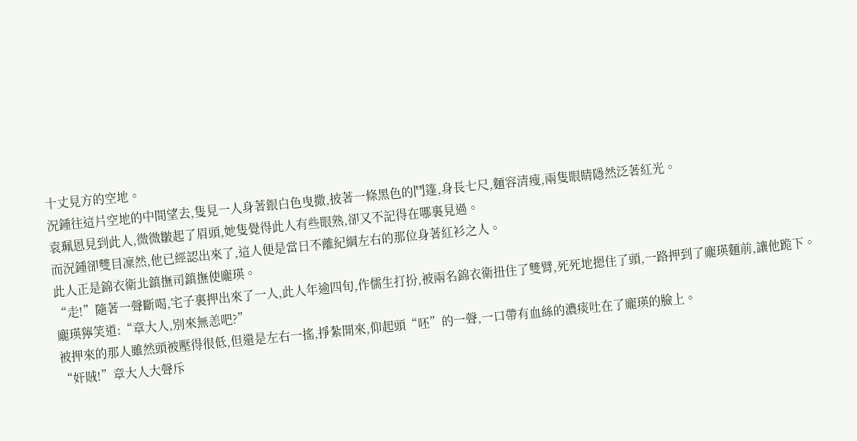十丈見方的空地。
況鍾往這片空地的中間望去,隻見一人身著銀白色曳撒,披著一條黑色的鬥篷,身長七尺,麵容清瘦,兩隻眼睛隱然泛著紅光。
袁珮恩見到此人,微微皺起了眉頭,她隻覺得此人有些眼熟,卻又不記得在哪裏見過。
而況鍾卻雙目凜然,他已經認出來了,這人便是當日不離紀綱左右的那位身著紅衫之人。
此人正是錦衣衛北鎮撫司鎮撫使龐瑛。
“走!”隨著一聲斷喝,宅子裏押出來了一人,此人年逾四旬,作儒生打扮,被兩名錦衣衛扭住了雙臂,死死地摁住了頭,一路押到了龐瑛麵前,讓他跪下。
龐瑛獰笑道:“章大人,別來無恙吧?”
被押來的那人雖然頭被壓得很低,但還是左右一搖,掙紮開來,仰起頭“呸”的一聲,一口帶有血絲的濃痰吐在了龐瑛的臉上。
“奸賊!”章大人大聲斥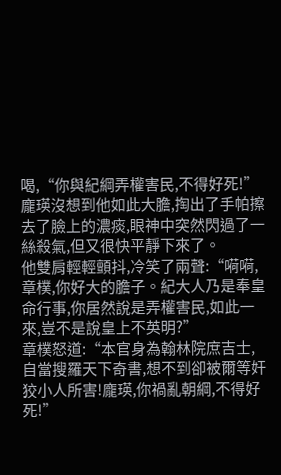喝,“你與紀綱弄權害民,不得好死!”
龐瑛沒想到他如此大膽,掏出了手帕擦去了臉上的濃痰,眼神中突然閃過了一絲殺氣,但又很快平靜下來了。
他雙肩輕輕顫抖,冷笑了兩聲:“嗬嗬,章樸,你好大的膽子。紀大人乃是奉皇命行事,你居然說是弄權害民,如此一來,豈不是說皇上不英明?”
章樸怒道:“本官身為翰林院庶吉士,自當搜羅天下奇書,想不到卻被爾等奸狡小人所害!龐瑛,你禍亂朝綱,不得好死!”